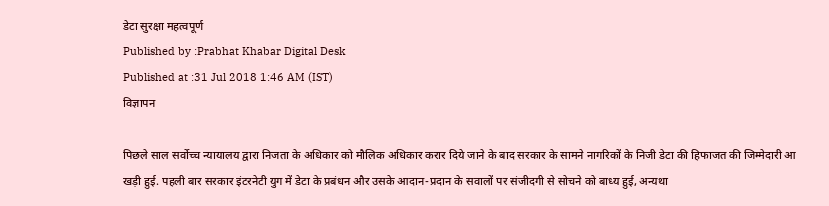डेटा सुरक्षा महत्वपूर्ण
Published by :Prabhat Khabar Digital Desk
Published at :31 Jul 2018 1:46 AM (IST)
विज्ञापन

पिछले साल सर्वोच्च न्यायालय द्वारा निजता के अधिकार को मौलिक अधिकार करार दिये जाने के बाद सरकार के सामने नागरिकों के निजी डेटा की हिफाजत की जिम्मेदारी आ खड़ी हुई. पहली बार सरकार इंटरनेटी युग में डेटा के प्रबंधन और उसके आदान-प्रदान के सवालों पर संजीदगी से सोचने को बाध्य हुई, अन्यथा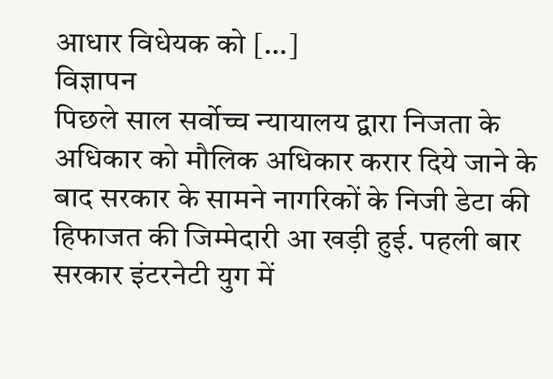आधार विधेयक को […]
विज्ञापन
पिछले साल सर्वोच्च न्यायालय द्वारा निजता के अधिकार को मौलिक अधिकार करार दिये जाने के बाद सरकार के सामने नागरिकों के निजी डेटा की हिफाजत की जिम्मेदारी आ खड़ी हुई. पहली बार सरकार इंटरनेटी युग में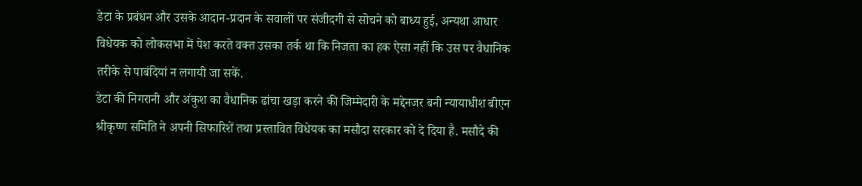डेटा के प्रबंधन और उसके आदान-प्रदान के सवालों पर संजीदगी से सोचने को बाध्य हुई, अन्यथा आधार विधेयक को लोकसभा में पेश करते वक्त उसका तर्क था कि निजता का हक ऐसा नहीं कि उस पर वैधानिक तरीके से पाबंदियां न लगायी जा सकें.
डेटा की निगरानी और अंकुश का वैधानिक ढांचा खड़ा करने की जिम्मेदारी के मद्देनजर बनी न्यायाधीश बीएन श्रीकृष्ण समिति ने अपनी सिफारिशें तथा प्रस्तावित विधेयक का मसौदा सरकार को दे दिया है. मसौदे की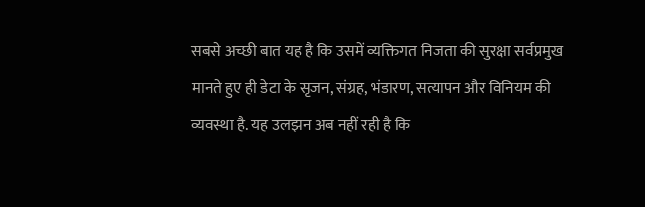सबसे अच्छी बात यह है कि उसमें व्यक्तिगत निजता की सुरक्षा सर्वप्रमुख मानते हुए ही डेटा के सृजन, संग्रह, भंडारण, सत्यापन और विनियम की व्यवस्था है. यह उलझन अब नहीं रही है कि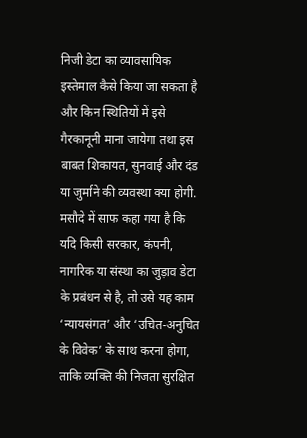निजी डेटा का व्यावसायिक इस्तेमाल कैसे किया जा सकता है और किन स्थितियों में इसे गैरकानूनी माना जायेगा तथा इस बाबत शिकायत, सुनवाई और दंड या जुर्माने की व्यवस्था क्या होगी.
मसौदे में साफ कहा गया है कि यदि किसी सरकार, कंपनी, नागरिक या संस्था का जुड़ाव डेटा के प्रबंधन से है, तो उसे यह काम ‘न्यायसंगत’ और ‘उचित-अनुचित के विवेक’ के साथ करना होगा, ताकि व्यक्ति की निजता सुरक्षित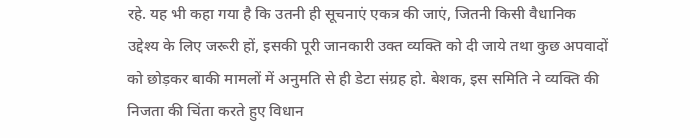रहे. यह भी कहा गया है कि उतनी ही सूचनाएं एकत्र की जाएं, जितनी किसी वैधानिक उद्देश्य के लिए जरूरी हों, इसकी पूरी जानकारी उक्त व्यक्ति को दी जाये तथा कुछ अपवादों को छोड़कर बाकी मामलों में अनुमति से ही डेटा संग्रह हो. बेशक, इस समिति ने व्यक्ति की निजता की चिंता करते हुए विधान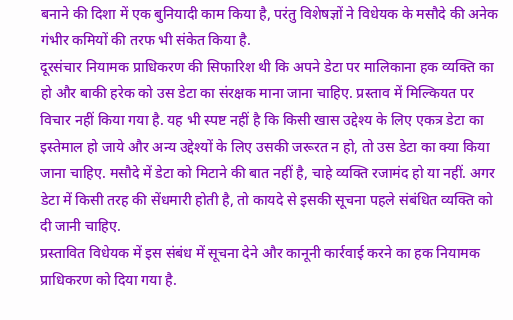बनाने की दिशा में एक बुनियादी काम किया है, परंतु विशेषज्ञों ने विधेयक के मसौदे की अनेक गंभीर कमियों की तरफ भी संकेत किया है.
दूरसंचार नियामक प्राधिकरण की सिफारिश थी कि अपने डेटा पर मालिकाना हक व्यक्ति का हो और बाकी हरेक को उस डेटा का संरक्षक माना जाना चाहिए. प्रस्ताव में मिल्कियत पर विचार नहीं किया गया है. यह भी स्पष्ट नहीं है कि किसी खास उद्देश्य के लिए एकत्र डेटा का इस्तेमाल हो जाये और अन्य उद्देश्यों के लिए उसकी जरूरत न हो, तो उस डेटा का क्या किया जाना चाहिए. मसौदे में डेटा को मिटाने की बात नहीं है, चाहे व्यक्ति रजामंद हो या नहीं. अगर डेटा में किसी तरह की सेंधमारी होती है, तो कायदे से इसकी सूचना पहले संबंधित व्यक्ति को दी जानी चाहिए.
प्रस्तावित विधेयक में इस संबंध में सूचना देने और कानूनी कार्रवाई करने का हक नियामक प्राधिकरण को दिया गया है.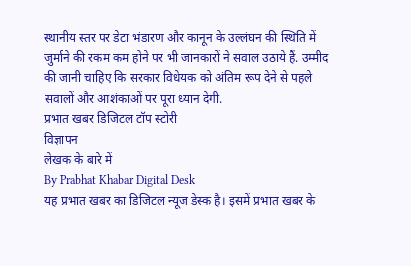स्थानीय स्तर पर डेटा भंडारण और कानून के उल्लंघन की स्थिति में जुर्माने की रकम कम होने पर भी जानकारों ने सवाल उठाये हैं. उम्मीद की जानी चाहिए कि सरकार विधेयक को अंतिम रूप देने से पहले सवालों और आशंकाओं पर पूरा ध्यान देगी.
प्रभात खबर डिजिटल टॉप स्टोरी
विज्ञापन
लेखक के बारे में
By Prabhat Khabar Digital Desk
यह प्रभात खबर का डिजिटल न्यूज डेस्क है। इसमें प्रभात खबर के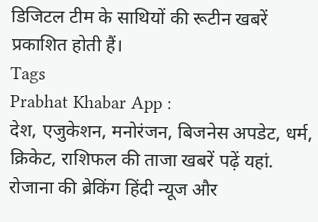डिजिटल टीम के साथियों की रूटीन खबरें प्रकाशित होती हैं।
Tags
Prabhat Khabar App :
देश, एजुकेशन, मनोरंजन, बिजनेस अपडेट, धर्म, क्रिकेट, राशिफल की ताजा खबरें पढ़ें यहां. रोजाना की ब्रेकिंग हिंदी न्यूज और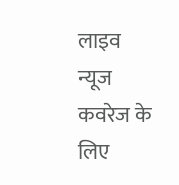लाइव न्यूज कवरेज के लिए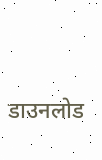डाउनलोड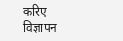करिए
विज्ञापन